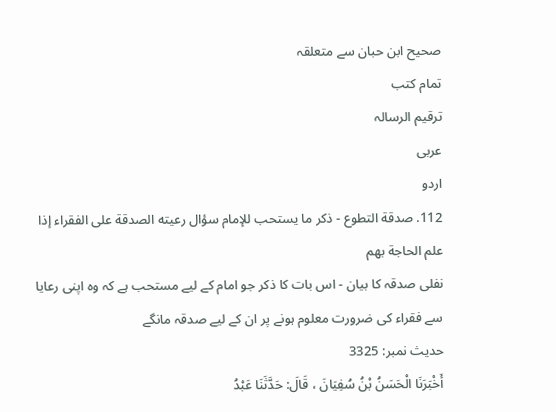صحیح ابن حبان سے متعلقہ
تمام کتب
ترقيم الرسالہ
عربی
اردو
112. صدقة التطوع - ذكر ما يستحب للإمام سؤال رعيته الصدقة على الفقراء إذا علم الحاجة بهم
نفلی صدقہ کا بیان - اس بات کا ذکر جو امام کے لیے مستحب ہے کہ وہ اپنی رعایا سے فقراء کی ضرورت معلوم ہونے پر ان کے لیے صدقہ مانگے
حدیث نمبر: 3325
أَخْبَرَنَا الْحَسَنُ بْنُ سُفِيَانَ ، قَالَ: حَدَّثَنَا عَبْدُ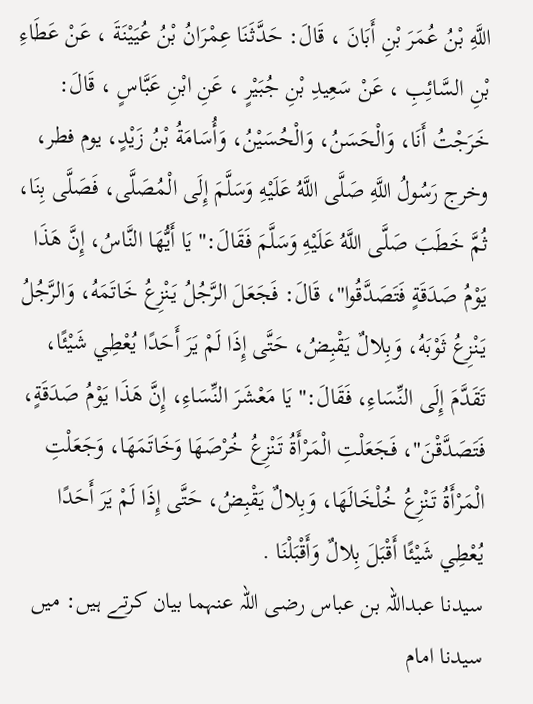اللَّهِ بْنُ عُمَرَ بْنِ أَبَانَ ، قَالَ: حَدَّثَنَا عِمْرَانُ بْنُ عُيَيْنَةَ ، عَنْ عَطَاءِ بْنِ السَّائِبِ ، عَنْ سَعِيدِ بْنِ جُبَيْرٍ ، عَنِ ابْنِ عَبَّاسٍ ، قَالَ: خَرَجْتُ أَنَا، وَالْحَسَنُ، وَالْحُسَيْنُ، وَأُسَامَةُ بْنُ زَيْدٍ، يوم فطر، وخرج رَسُولُ اللَّهِ صَلَّى اللَّهُ عَلَيْهِ وَسَلَّمَ إِلَى الْمُصَلَّى، فَصَلَّى بِنَا، ثُمَّ خَطَبَ صَلَّى اللَّهُ عَلَيْهِ وَسَلَّمَ فَقَالَ:" يَا أَيُّهَا النَّاسُ، إِنَّ هَذَا يَوْمُ صَدَقَةٍ فَتَصَدَّقُوا"، قَالَ: فَجَعَلَ الرَّجُلُ يَنْزِعُ خَاتَمَهُ، وَالرَّجُلُ يَنْزِعُ ثَوْبَهُ، وَبِلالٌ يَقْبِضُ، حَتَّى إِذَا لَمْ يَرَ أَحَدًا يُعْطِي شَيْئًا، تَقَدَّمَ إِلَى النِّسَاءِ، فَقَالَ:" يَا مَعْشَرَ النِّسَاءِ، إِنَّ هَذَا يَوْمُ صَدَقَةٍ، فَتَصَدَّقْنَ"، فَجَعَلْتِ الْمَرْأَةُ تَنْزِعُ خُرْصَهَا وَخَاتَمَهَا، وَجَعَلْتِ الْمَرْأَةُ تَنْزِعُ خُلْخَالَهَا، وَبِلالٌ يَقْبِضُ، حَتَّى إِذَا لَمْ يَرَ أَحَدًا يُعْطِي شَيْئًا أَقْبَلَ بِلالٌ وَأَقْبَلْنَا .
سیدنا عبداللہ بن عباس رضی اللہ عنہما بیان کرتے ہیں: میں سیدنا امام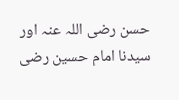حسن رضی اللہ عنہ اور سیدنا امام حسین رضی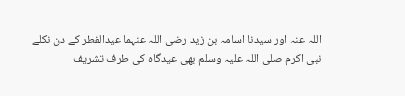اللہ عنہ اور سیدنا اسامہ بن زید رضی اللہ عنہما عیدالفطر کے دن نکلے نبی اکرم صلی اللہ علیہ وسلم بھی عیدگاہ کی طرف تشریف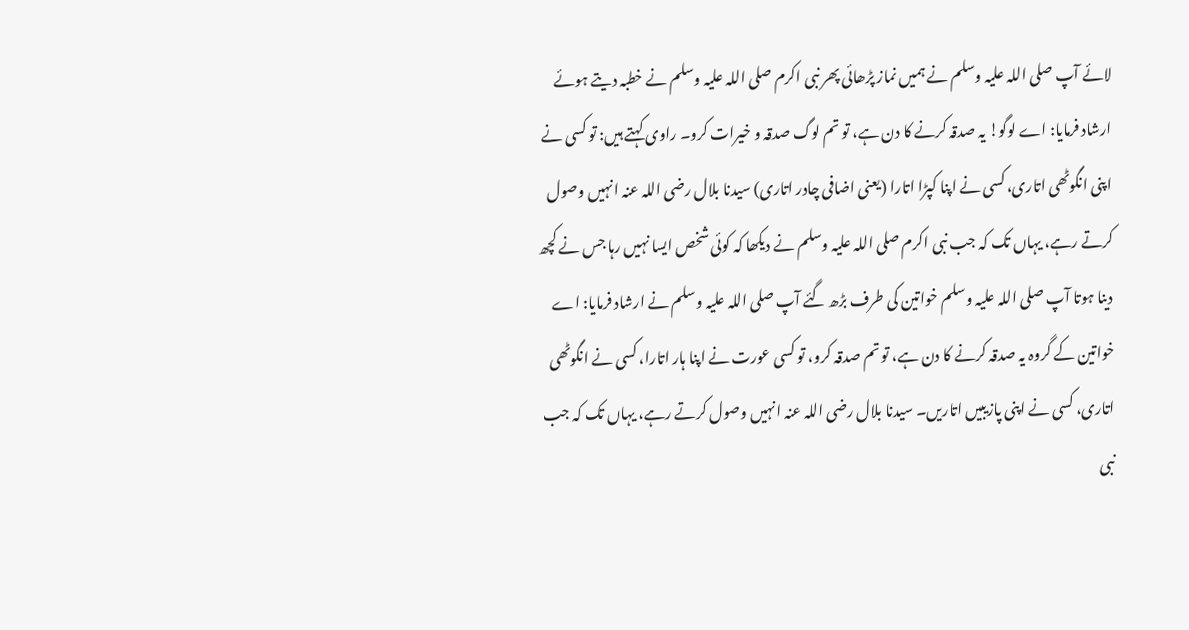لائے آپ صلی اللہ علیہ وسلم نے ہمیں نماز پڑھائی پھر نبی اکرم صلی اللہ علیہ وسلم نے خطبہ دیتے ہوئے ارشاد فرمایا: اے لوگو! یہ صدقہ کرنے کا دن ہے، تو تم لوگ صدقہ و خیرات کرو۔ راوی کہتے ہیں: تو کسی نے اپنی انگوٹھی اتاری، کسی نے اپنا کپڑا اتارا (یعنی اضافی چادر اتاری) سیدنا بلال رضی اللہ عنہ انہیں وصول کرتے رہے، یہاں تک کہ جب نبی اکرم صلی اللہ علیہ وسلم نے دیکھا کہ کوئی شخص ایسا نہیں رہا جس نے کچھ دینا ہوتا آپ صلی اللہ علیہ وسلم خواتین کی طرف بڑھ گئے آپ صلی اللہ علیہ وسلم نے ارشاد فرمایا: اے خواتین کے گروہ یہ صدقہ کرنے کا دن ہے، تو تم صدقہ کرو، تو کسی عورت نے اپنا ہار اتارا، کسی نے انگوٹھی اتاری، کسی نے اپنی پازیبیں اتاریں۔ سیدنا بلال رضی اللہ عنہ انہیں وصول کرتے رہے، یہاں تک کہ جب نبی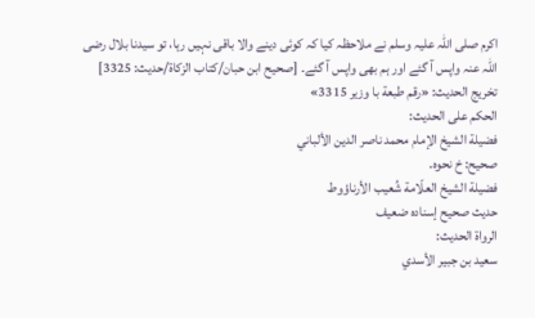اکرم صلی اللہ علیہ وسلم نے ملاحظہ کیا کہ کوئی دینے والا باقی نہیں رہا، تو سیدنا بلال رضی اللہ عنہ واپس آ گئے اور ہم بھی واپس آ گئے۔ [صحیح ابن حبان/كتاب الزكاة/حدیث: 3325]
تخریج الحدیث: «رقم طبعة با وزير 3315»
الحكم على الحديث:
فضيلة الشيخ الإمام محمد ناصر الدين الألباني
صحيح: خ نحوه.
فضيلة الشيخ العلّامة شُعيب الأرناؤوط
حديث صحيح إسناده ضعيف
الرواة الحديث:
سعيد بن جبير الأسدي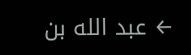← عبد الله بن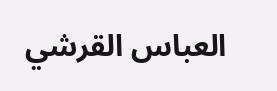العباس القرشي